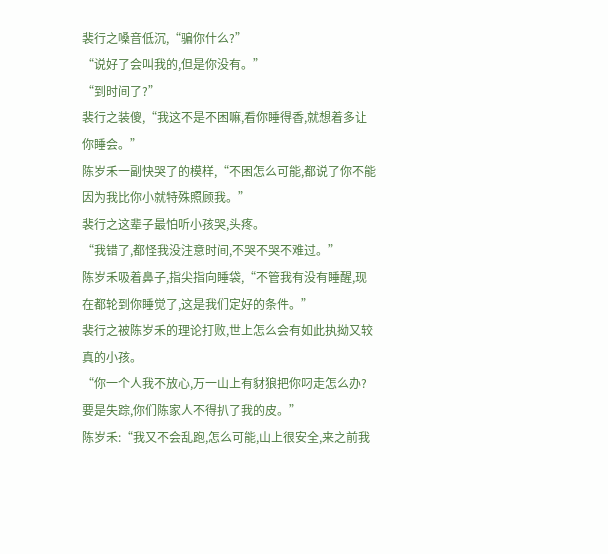裴行之嗓音低沉,“骗你什么?”
“说好了会叫我的,但是你没有。”
“到时间了?”
裴行之装傻,“我这不是不困嘛,看你睡得香,就想着多让你睡会。”
陈岁禾一副快哭了的模样,“不困怎么可能,都说了你不能因为我比你小就特殊照顾我。”
裴行之这辈子最怕听小孩哭,头疼。
“我错了,都怪我没注意时间,不哭不哭不难过。”
陈岁禾吸着鼻子,指尖指向睡袋,“不管我有没有睡醒,现在都轮到你睡觉了,这是我们定好的条件。”
裴行之被陈岁禾的理论打败,世上怎么会有如此执拗又较真的小孩。
“你一个人我不放心,万一山上有豺狼把你叼走怎么办?要是失踪,你们陈家人不得扒了我的皮。”
陈岁禾:“我又不会乱跑,怎么可能,山上很安全,来之前我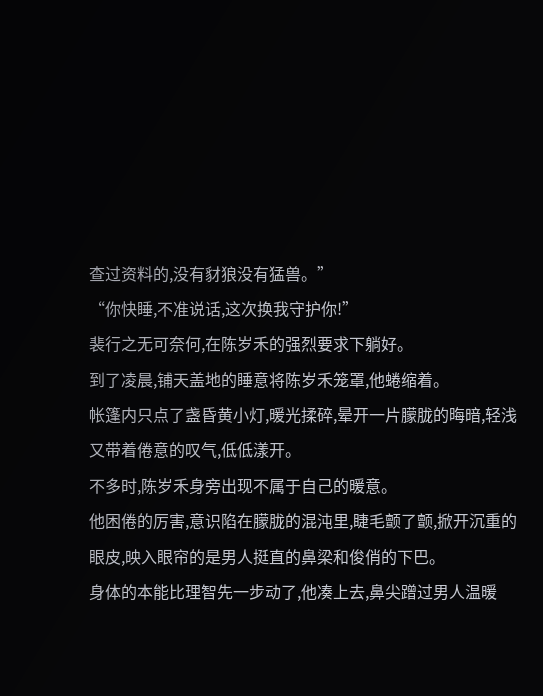查过资料的,没有豺狼没有猛兽。”
“你快睡,不准说话,这次换我守护你!”
裴行之无可奈何,在陈岁禾的强烈要求下躺好。
到了凌晨,铺天盖地的睡意将陈岁禾笼罩,他蜷缩着。
帐篷内只点了盏昏黄小灯,暖光揉碎,晕开一片朦胧的晦暗,轻浅又带着倦意的叹气,低低漾开。
不多时,陈岁禾身旁出现不属于自己的暖意。
他困倦的厉害,意识陷在朦胧的混沌里,睫毛颤了颤,掀开沉重的眼皮,映入眼帘的是男人挺直的鼻梁和俊俏的下巴。
身体的本能比理智先一步动了,他凑上去,鼻尖蹭过男人温暖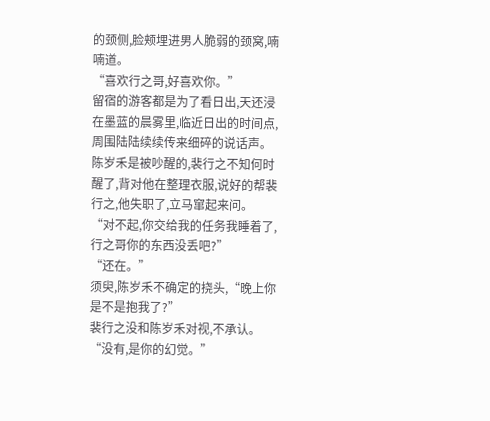的颈侧,脸颊埋进男人脆弱的颈窝,喃喃道。
“喜欢行之哥,好喜欢你。”
留宿的游客都是为了看日出,天还浸在墨蓝的晨雾里,临近日出的时间点,周围陆陆续续传来细碎的说话声。
陈岁禾是被吵醒的,裴行之不知何时醒了,背对他在整理衣服,说好的帮裴行之,他失职了,立马窜起来问。
“对不起,你交给我的任务我睡着了,行之哥你的东西没丢吧?”
“还在。”
须臾,陈岁禾不确定的挠头,“晚上你是不是抱我了?”
裴行之没和陈岁禾对视,不承认。“没有,是你的幻觉。”